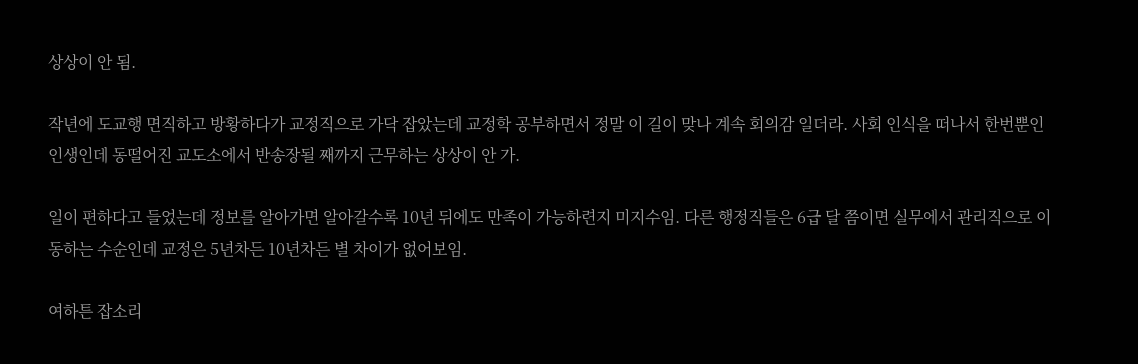상상이 안 됨.

작년에 도교행 면직하고 방황하다가 교정직으로 가닥 잡았는데 교정학 공부하면서 정말 이 길이 맞나 계속 회의감 일더라. 사회 인식을 떠나서 한번뿐인 인생인데 동떨어진 교도소에서 반송장될 째까지 근무하는 상상이 안 가.

일이 편하다고 들었는데 정보를 알아가면 알아갈수록 10년 뒤에도 만족이 가능하련지 미지수임. 다른 행정직들은 6급 달 쯤이면 실무에서 관리직으로 이동하는 수순인데 교정은 5년차든 10년차든 별 차이가 없어보임.

여하튼 잡소리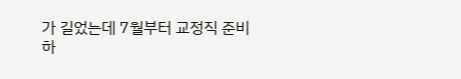가 길었는데 7월부터 교정직 준비하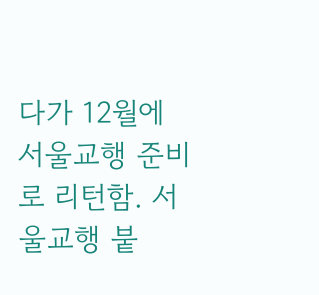다가 12월에 서울교행 준비로 리턴함. 서울교행 붙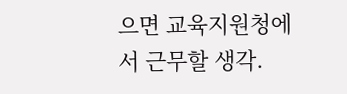으면 교육지원청에서 근무할 생각.